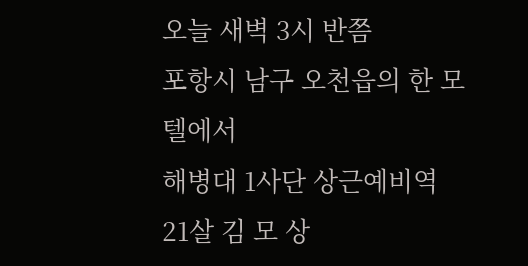오늘 새벽 3시 반쯤
포항시 남구 오천읍의 한 모텔에서
해병대 1사단 상근예비역 21살 김 모 상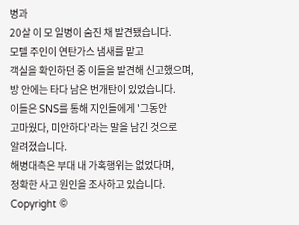병과
20살 이 모 일병이 숨진 채 발견됐습니다.
모텔 주인이 연탄가스 냄새를 맡고
객실을 확인하던 중 이들을 발견해 신고했으며,
방 안에는 타다 남은 번개탄이 있었습니다.
이들은 SNS를 통해 지인들에게 '그동안
고마웠다, 미안하다'라는 말을 남긴 것으로
알려졌습니다.
해병대측은 부대 내 가혹행위는 없었다며,
정확한 사고 원인을 조사하고 있습니다.
Copyright ©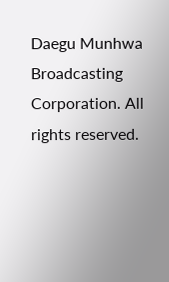Daegu Munhwa Broadcasting Corporation. All rights reserved.